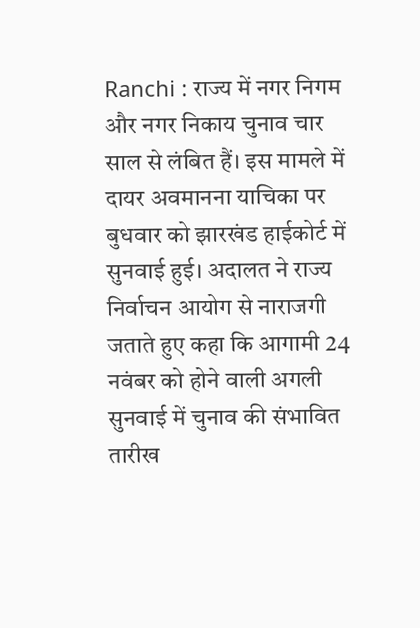Ranchi : राज्य में नगर निगम और नगर निकाय चुनाव चार साल से लंबित हैं। इस मामले में दायर अवमानना याचिका पर बुधवार को झारखंड हाईकोर्ट में सुनवाई हुई। अदालत ने राज्य निर्वाचन आयोग से नाराजगी जताते हुए कहा कि आगामी 24 नवंबर को होने वाली अगली सुनवाई में चुनाव की संभावित तारीख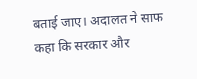बताई जाए। अदालत ने साफ कहा कि सरकार और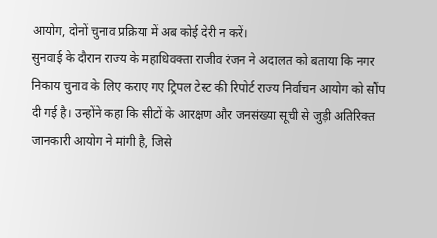आयोग, दोनों चुनाव प्रक्रिया में अब कोई देरी न करें।
सुनवाई के दौरान राज्य के महाधिवक्ता राजीव रंजन ने अदालत को बताया कि नगर निकाय चुनाव के लिए कराए गए ट्रिपल टेस्ट की रिपोर्ट राज्य निर्वाचन आयोग को सौंप दी गई है। उन्होंने कहा कि सीटों के आरक्षण और जनसंख्या सूची से जुड़ी अतिरिक्त जानकारी आयोग ने मांगी है, जिसे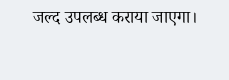जल्द उपलब्ध कराया जाएगा।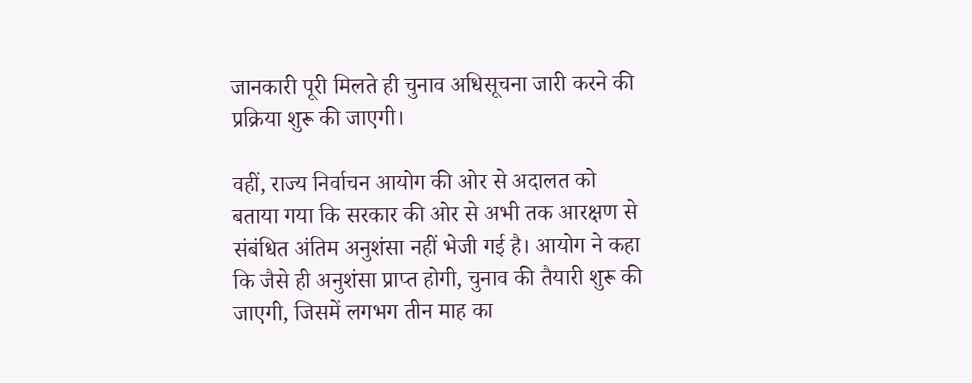जानकारी पूरी मिलते ही चुनाव अधिसूचना जारी करने की प्रक्रिया शुरू की जाएगी।

वहीं, राज्य निर्वाचन आयोग की ओर से अदालत को बताया गया कि सरकार की ओर से अभी तक आरक्षण से संबंधित अंतिम अनुशंसा नहीं भेजी गई है। आयोग ने कहा कि जैसे ही अनुशंसा प्राप्त होगी, चुनाव की तैयारी शुरू की जाएगी, जिसमें लगभग तीन माह का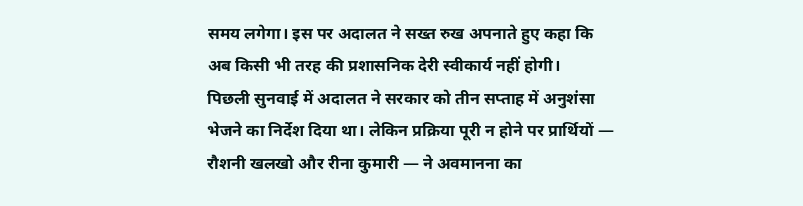समय लगेगा। इस पर अदालत ने सख्त रुख अपनाते हुए कहा कि अब किसी भी तरह की प्रशासनिक देरी स्वीकार्य नहीं होगी।
पिछली सुनवाई में अदालत ने सरकार को तीन सप्ताह में अनुशंसा भेजने का निर्देश दिया था। लेकिन प्रक्रिया पूरी न होने पर प्रार्थियों — रौशनी खलखो और रीना कुमारी — ने अवमानना का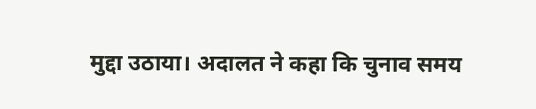मुद्दा उठाया। अदालत ने कहा कि चुनाव समय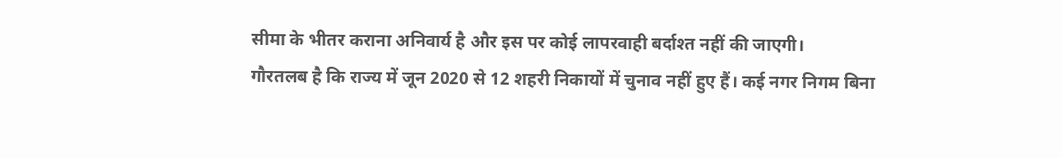सीमा के भीतर कराना अनिवार्य है और इस पर कोई लापरवाही बर्दाश्त नहीं की जाएगी।
गौरतलब है कि राज्य में जून 2020 से 12 शहरी निकायों में चुनाव नहीं हुए हैं। कई नगर निगम बिना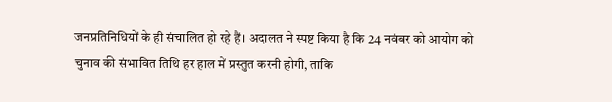जनप्रतिनिधियों के ही संचालित हो रहे हैं। अदालत ने स्पष्ट किया है कि 24 नवंबर को आयोग को चुनाव की संभावित तिथि हर हाल में प्रस्तुत करनी होगी, ताकि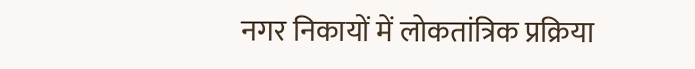नगर निकायों में लोकतांत्रिक प्रक्रिया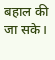बहाल की जा सके।